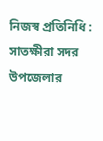নিজস্ব প্রতিনিধি : সাতক্ষীরা সদর উপজেলার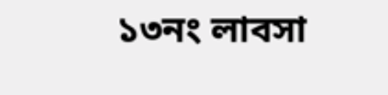১৩নং লাবসা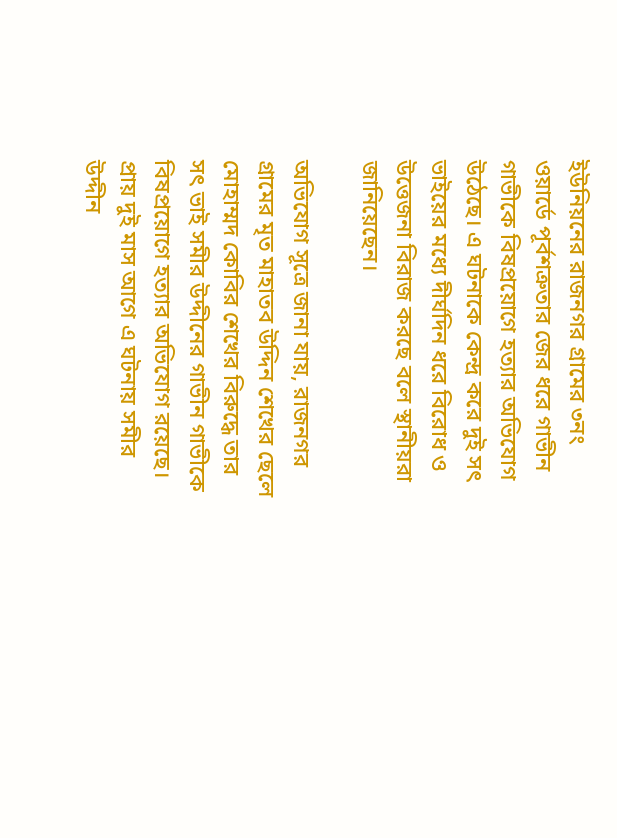ইউনিয়নের রাজনগর গ্রামের ৩নং ওয়ার্ডে পূর্বশত্রুতার জের ধরে গাভীন গাভীকে বিষপ্রয়োগে হত্যার অভিযোগ উঠেছে। এ ঘটনাকে কেন্দ্র করে দুই সৎ ভাইয়ের মধ্যে দীর্ঘদিন ধরে বিরোধ ও উত্তেজনা বিরাজ করছে বলে স্থানীয়রা জানিয়েছেন।

অভিযোগ সূত্রে জানা যায়, রাজনগর গ্রামের মৃত মাহাতব উদ্দিন শেখের ছেলে মোহাম্মদ কোবির শেখের বিরুদ্ধে তার সৎ ভাই সমীর উদ্দীনের গাভীন গাভীকে বিষপ্রয়োগে হত্যার অভিযোগ রয়েছে। প্রায় দুই মাস আগে এ ঘটনায় সমীর উদ্দীন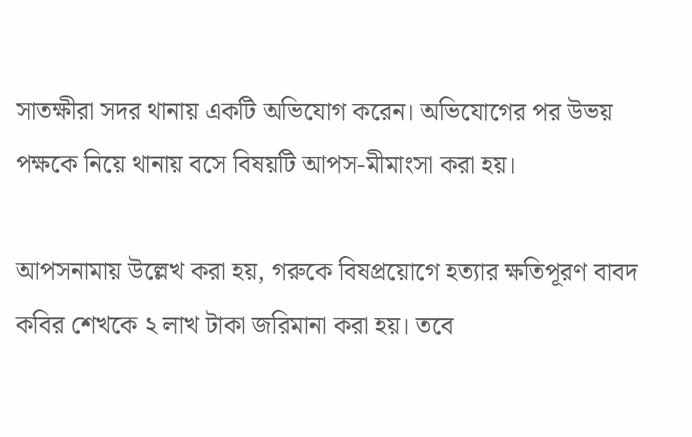সাতক্ষীরা সদর থানায় একটি অভিযোগ করেন। অভিযোগের পর উভয় পক্ষকে নিয়ে থানায় বসে বিষয়টি আপস-মীমাংসা করা হয়।

আপসনামায় উল্লেখ করা হয়, গরুকে বিষপ্রয়োগে হত্যার ক্ষতিপূরণ বাবদ কবির শেখকে ২ লাখ টাকা জরিমানা করা হয়। তবে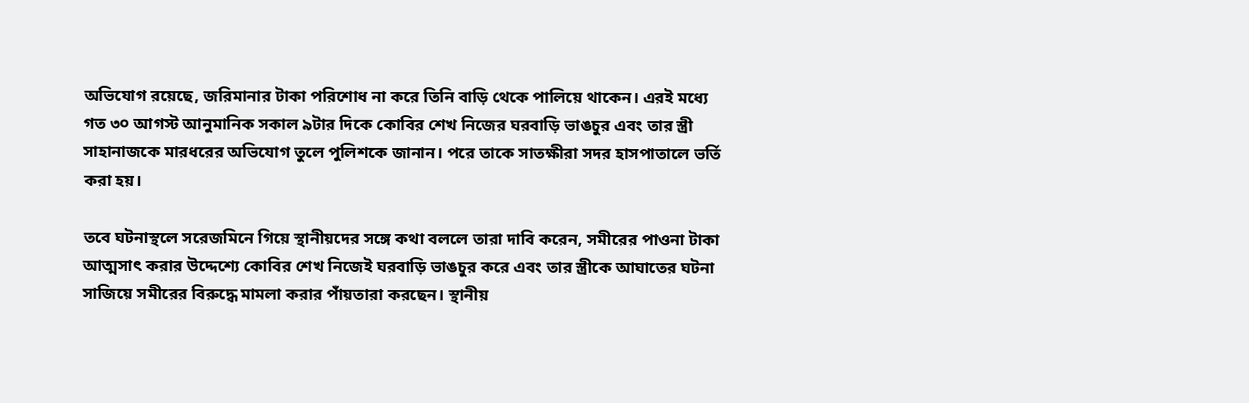অভিযোগ রয়েছে, জরিমানার টাকা পরিশোধ না করে তিনি বাড়ি থেকে পালিয়ে থাকেন। এরই মধ্যে গত ৩০ আগস্ট আনুমানিক সকাল ৯টার দিকে কোবির শেখ নিজের ঘরবাড়ি ভাঙচুর এবং তার স্ত্রী সাহানাজকে মারধরের অভিযোগ তুলে পুলিশকে জানান। পরে তাকে সাতক্ষীরা সদর হাসপাতালে ভর্তি করা হয়।

তবে ঘটনাস্থলে সরেজমিনে গিয়ে স্থানীয়দের সঙ্গে কথা বললে তারা দাবি করেন, সমীরের পাওনা টাকা আত্মসাৎ করার উদ্দেশ্যে কোবির শেখ নিজেই ঘরবাড়ি ভাঙচুর করে এবং তার স্ত্রীকে আঘাতের ঘটনা সাজিয়ে সমীরের বিরুদ্ধে মামলা করার পাঁয়তারা করছেন। স্থানীয়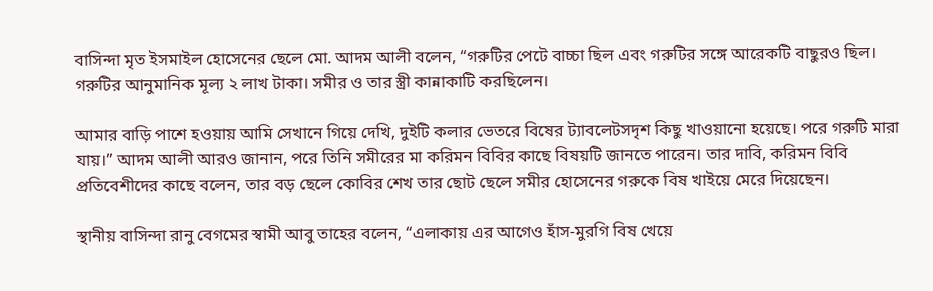বাসিন্দা মৃত ইসমাইল হোসেনের ছেলে মো. আদম আলী বলেন, “গরুটির পেটে বাচ্চা ছিল এবং গরুটির সঙ্গে আরেকটি বাছুরও ছিল। গরুটির আনুমানিক মূল্য ২ লাখ টাকা। সমীর ও তার স্ত্রী কান্নাকাটি করছিলেন।

আমার বাড়ি পাশে হওয়ায় আমি সেখানে গিয়ে দেখি, দুইটি কলার ভেতরে বিষের ট্যাবলেটসদৃশ কিছু খাওয়ানো হয়েছে। পরে গরুটি মারা যায়।” আদম আলী আরও জানান, পরে তিনি সমীরের মা করিমন বিবির কাছে বিষয়টি জানতে পারেন। তার দাবি, করিমন বিবি প্রতিবেশীদের কাছে বলেন, তার বড় ছেলে কোবির শেখ তার ছোট ছেলে সমীর হোসেনের গরুকে বিষ খাইয়ে মেরে দিয়েছেন।

স্থানীয় বাসিন্দা রানু বেগমের স্বামী আবু তাহের বলেন, “এলাকায় এর আগেও হাঁস-মুরগি বিষ খেয়ে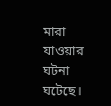মারা যাওয়ার ঘটনা ঘটেছে।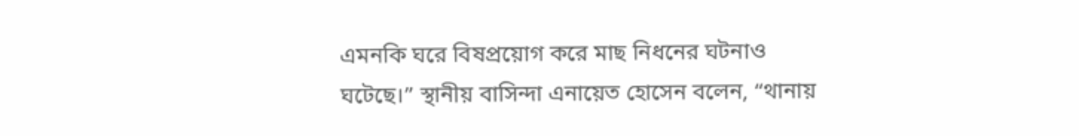এমনকি ঘরে বিষপ্রয়োগ করে মাছ নিধনের ঘটনাও ঘটেছে।” স্থানীয় বাসিন্দা এনায়েত হোসেন বলেন, “থানায়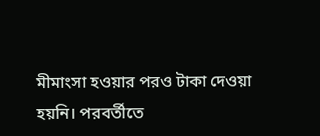মীমাংসা হওয়ার পরও টাকা দেওয়া হয়নি। পরবর্তীতে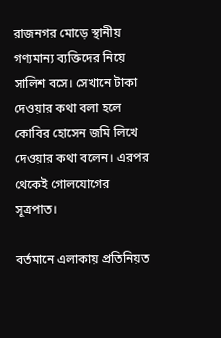রাজনগর মোড়ে স্থানীয় গণ্যমান্য ব্যক্তিদের নিয়ে সালিশ বসে। সেখানে টাকা দেওয়ার কথা বলা হলে কোবির হোসেন জমি লিখে দেওয়ার কথা বলেন। এরপর থেকেই গোলযোগের সূত্রপাত।

বর্তমানে এলাকায় প্রতিনিয়ত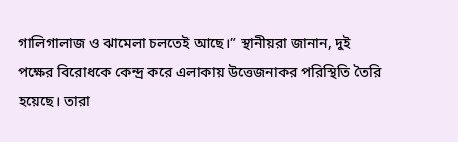গালিগালাজ ও ঝামেলা চলতেই আছে।” স্থানীয়রা জানান, দুই পক্ষের বিরোধকে কেন্দ্র করে এলাকায় উত্তেজনাকর পরিস্থিতি তৈরি হয়েছে। তারা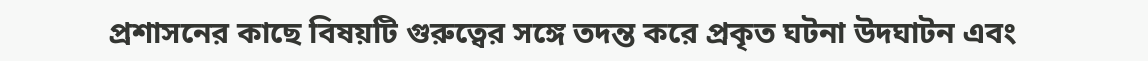প্রশাসনের কাছে বিষয়টি গুরুত্বের সঙ্গে তদন্ত করে প্রকৃত ঘটনা উদঘাটন এবং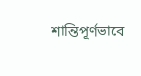শান্তিপূর্ণভাবে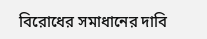বিরোধের সমাধানের দাবি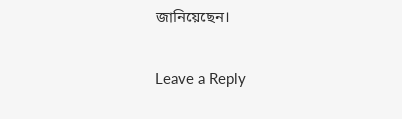জানিয়েছেন।

Leave a Reply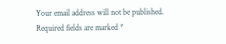Your email address will not be published. Required fields are marked *